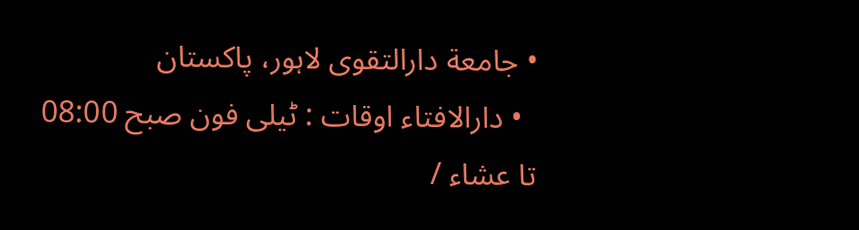• جامعة دارالتقوی لاہور، پاکستان
  • دارالافتاء اوقات : ٹیلی فون صبح 08:00 تا عشاء /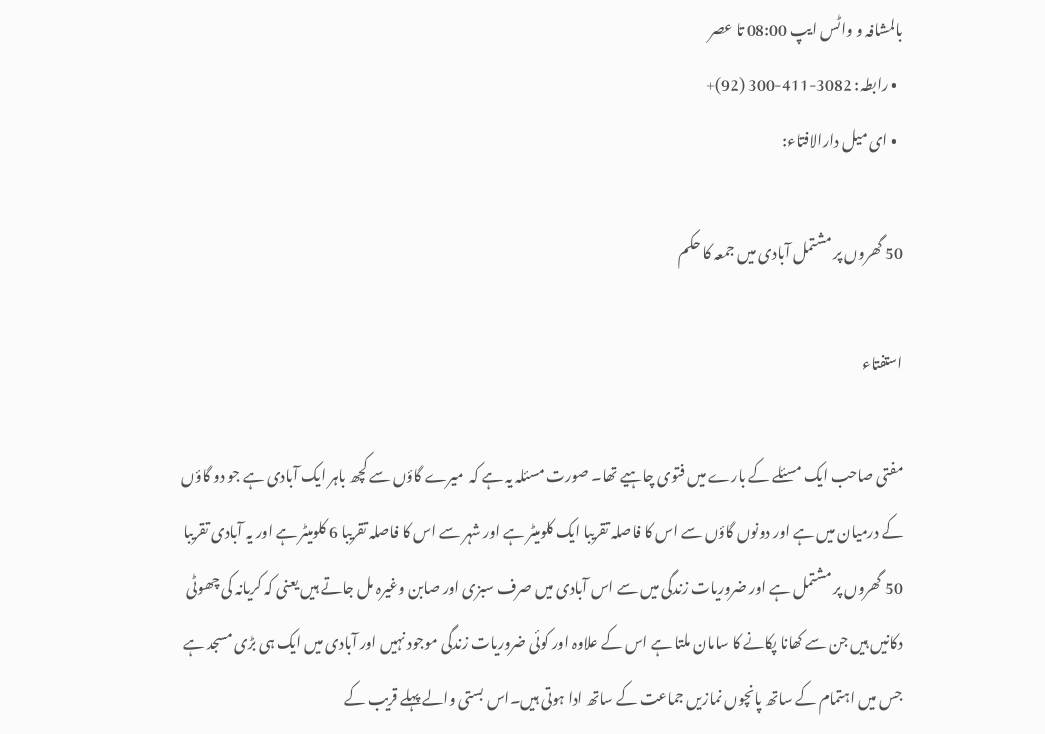بالمشافہ و واٹس ایپ 08:00 تا عصر
  • رابطہ: 3082-411-300 (92)+
  • ای میل دارالافتاء:

50 گھروں پر مشتمل آبادی میں جمعہ کا حکم

استفتاء

مفتی صاحب ایک مسئلے کے بارے میں فتوی چاہیے تھا۔ صورت مسئلہ یہ ہے کہ  میرے گاؤں سے کچھ باہر ایک آبادی ہے جو دو گاؤں کے درمیان میں ہے اور دونوں گاؤں سے اس کا فاصلہ تقریبا ایک کلومیٹر ہے اور شہر سے اس کا فاصلہ تقریبا 6 کلومیٹر ہے اور یہ آبادی تقریبا 50 گھروں پر مشتمل ہے اور ضروریات زندگی میں سے اس آبادی میں صرف سبزی اور صابن وغیرہ مل جاتے ہیں یعنی کہ کریانہ کی چھوٹی دکانیں ہیں جن سے کھانا پکانے کا سامان ملتا ہے اس کے علاوہ اور کوئی ضروریات زندگی موجود نہیں اور آبادی میں ایک ہی بڑی مسجد ہے جس میں اہتمام کے ساتھ پانچوں نمازیں جماعت کے ساتھ ادا ہوتی ہیں۔اس بستی والے پہلے قریب کے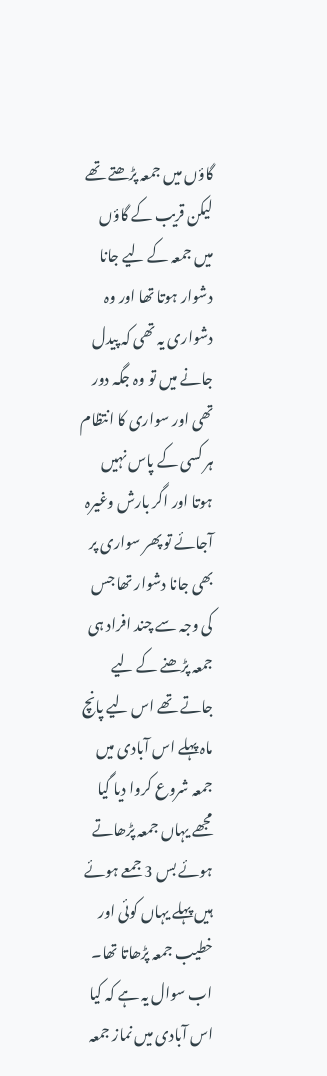گاؤں میں جمعہ پڑھتے تھے لیکن قریب کے گاؤں میں جمعہ کے لیے جانا دشوار ہوتا تھا اور وہ دشواری یہ تھی کہ پیدل جانے میں تو وہ جگہ دور تھی اور سواری کا انتظام ہر کسی کے پاس نہیں ہوتا اور اگر بارش وغیرہ آجائے تو پھر سواری پر بھی جانا دشوار تھا جس کی وجہ سے چند افراد ہی جمعہ پڑھنے کے لیے جاتے تھے اس لیے پانچ ماہ پہلے اس آبادی میں جمعہ شروع کروا دیا گیا مجھے یہاں جمعہ پڑھاتے ہوئے بس 3 جمعے ہوئے ہیں پہلے یہاں کوئی اور خطیب جمعہ پڑھاتا تھا۔ اب سوال یہ ہے کہ کیا اس آبادی میں نماز جمعہ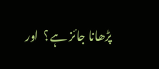پڑھانا جائز ہے؟  اور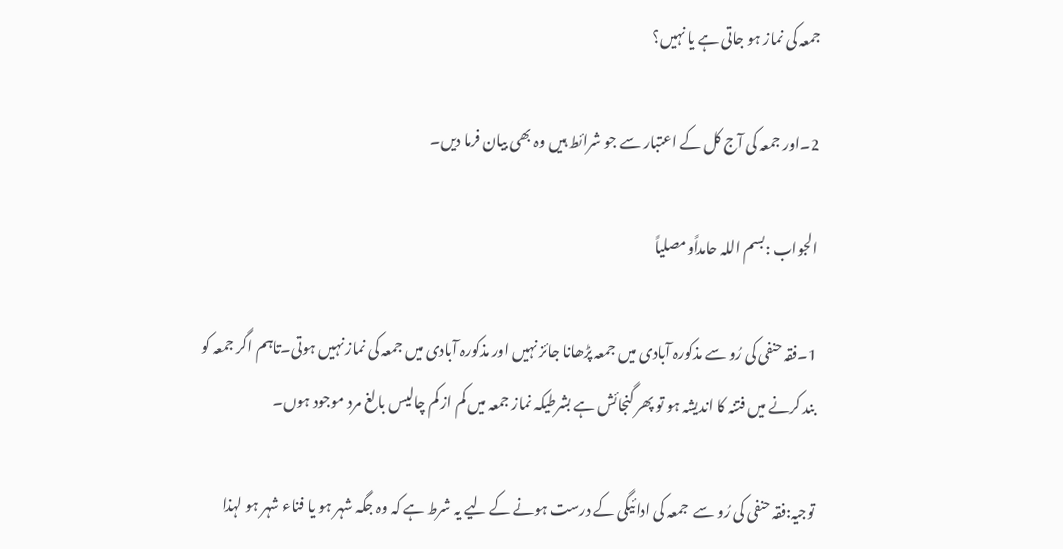جمعہ کی نماز ہو جاتی ہے یا نہیں؟

2۔اور جمعہ کی آج کل کے اعتبار سے جو شرائط ہیں وہ بھی بیان فرما دیں۔

الجواب :بسم اللہ حامداًومصلیاً

1۔فقہ حنفی کی رُو سے مذکورہ آبادی میں جمعہ پڑھانا جائز نہیں اور مذکورہ آبادی میں جمعہ کی نماز نہیں ہوتی۔تاہم اگر جمعہ کو بند کرنے میں فتنہ کا اندیشہ ہو تو پھر گنجائش ہے بشرطیکہ نماز جمعہ میں کم از کم چالیس بالغ مرد موجود ہوں۔

توجیہ:فقہ حنفی کی رُو سے  جمعہ کی ادائیگی کے درست ہونے کے لیے یہ شرط ہے کہ وہ جگہ شہر ہو یا فناء شہر ہو لہذا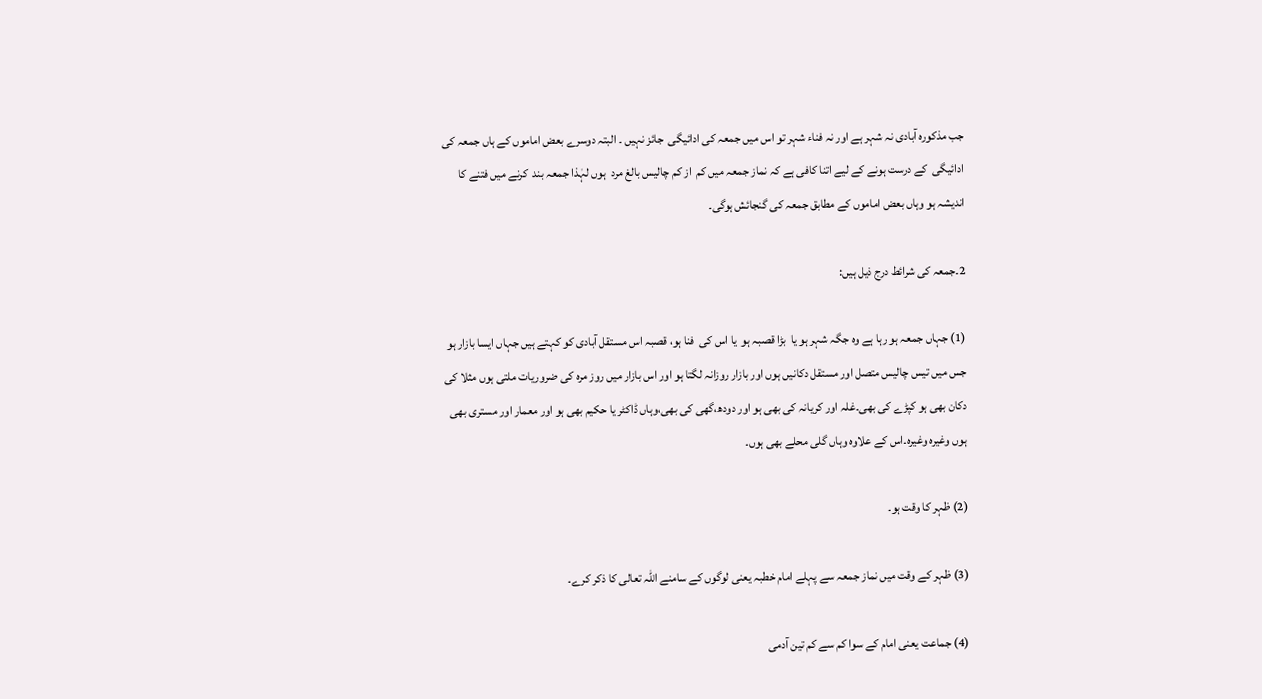جب مذکورہ آبادی نہ شہر ہے اور نہ فناء شہر تو اس میں جمعہ کی ادائیگی  جائز نہیں ۔ البتہ دوسرے بعض اماموں کے ہاں جمعہ کی ادائیگی  کے درست ہونے کے لیے اتنا کافی ہے کہ نماز جمعہ میں کم  از کم چالیس بالغ مرد  ہوں لہٰذا جمعہ بند  کرنے میں فتنے کا اندیشہ ہو وہاں بعض اماموں کے مطابق جمعہ کی گنجائش ہوگی۔

2۔جمعہ کی شرائط درج ذیل ہیں:

(1) جہاں جمعہ ہو رہا ہے وہ جگہ شہر ہو یا  بڑا قصبہ ہو  یا اس کی  فنا ہو، قصبہ اس مستقل آبادی کو کہتے ہیں جہاں ایسا بازار ہو جس میں تیس چالیس متصل اور مستقل دکانیں ہوں اور بازار روزانہ لگتا ہو اور اس بازار میں روز مرہ کی ضروریات ملتی ہوں مثلا کی دکان بھی ہو کپڑے کی بھی۔غلہ اور کریانہ کی بھی ہو اور دودھ،گھی کی بھی،وہاں ڈاکٹر یا حکیم بھی ہو اور معمار اور مستری بھی ہوں وغیرہ وغیرہ۔اس کے علاوہ وہاں گلی محلے بھی ہوں۔

(2) ظہر کا وقت ہو۔

(3) ظہر کے وقت میں نماز جمعہ سے پہلے امام خطبہ یعنی لوگوں کے سامنے اللہ تعالی کا ذکر کرے۔

(4) جماعت یعنی امام کے سوا کم سے کم تین آدمی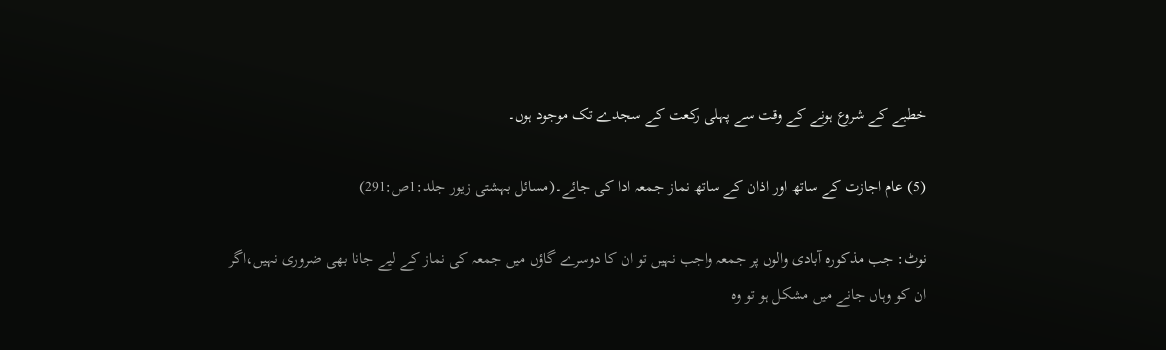خطبے کے شروع ہونے کے وقت سے پہلی رکعت کے سجدے تک موجود ہوں۔

(5) عام اجازت کے ساتھ اور اذان کے ساتھ نماز جمعہ ادا کی جائے۔(مسائل بہشتی زیور جلد:1ص:291)

نوٹ: جب مذکورہ آبادی والوں پر جمعہ واجب نہیں تو ان کا دوسرے گاؤں میں جمعہ کی نماز کے لیے جانا بھی ضروری نہیں،اگر ان کو وہاں جانے میں مشکل ہو تو وہ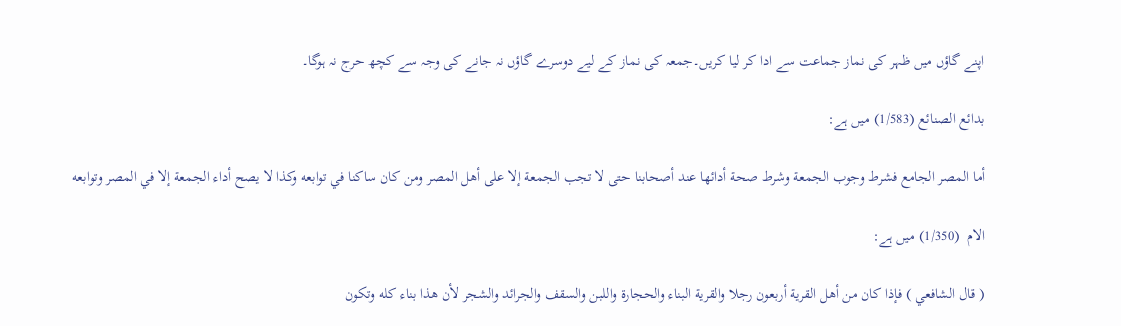اپنے گاؤں میں ظہر کی نماز جماعت سے ادا کر لیا کریں۔جمعہ کی نماز کے لیے دوسرے گاؤں نہ جانے کی وجہ سے کچھ حرج نہ ہوگا۔

بدائع الصنائع (1/583) میں ہے:

أما المصر الجامع فشرط ‌وجوب ‌الجمعة وشرط صحة أدائها عند أصحابنا حتى لا تجب الجمعة إلا على أهل المصر ومن كان ساكنا في توابعه وكذا لا يصح أداء الجمعة إلا في المصر وتوابعه

الام  (1/350) میں ہے:

( قال الشافعي ) فإذا كان من أهل القرية أربعون رجلا والقرية البناء والحجارة واللبن والسقف والجرائد والشجر لأن هذا بناء كله وتكون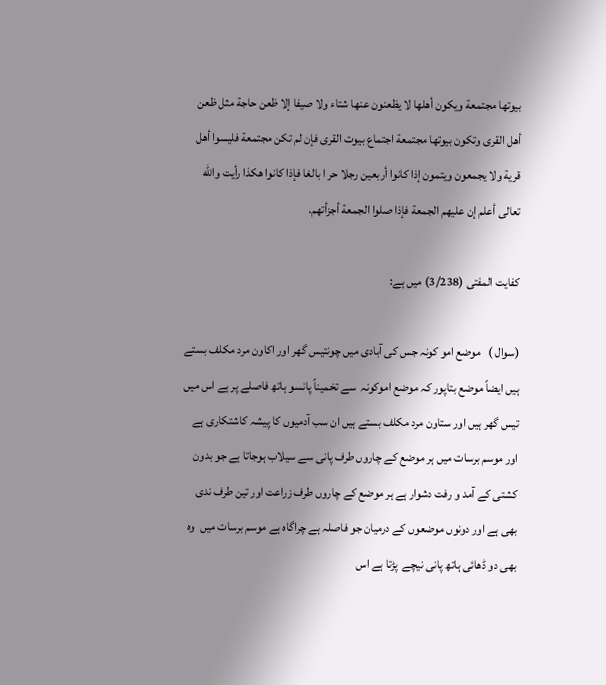بيوتها مجتمعة ويكون أهلها لا يظعنون عنها شتاء ولا صيفا إلا ظعن حاجة مثل ظعن أهل القرى وتكون بيوتها مجتمعة اجتماع بيوت القرى فإن لم تكن مجتمعة فليسوا أهل قرية ولا يجمعون ويتمون إذا كانوا أربعين رجلا حر ا بالغا فإذا كانوا هكذا رأيت والله تعالى أعلم إن عليهم الجمعة فإذا صلوا الجمعة أجزأتهم.

کفایت المفتی (3/238) میں ہے:

(سوال )   موضع امو کونہ جس کی آبادی میں چونتیس گھر اور اکاون مرد مکلف بستے ہیں ایضاً موضع بتاپور کہ موضع اموکونہ  سے تخمیناً پانسو ہاتھ فاصلے پر ہے اس میں تیس گھر ہیں اور ستاون مرد مکلف بستے ہیں ان سب آدمیوں کا پیشہ کاشتکاری ہے اور موسم برسات میں ہر موضع کے چاروں طرف پانی سے سیلاب ہوجاتا ہے جو بدون کشتی کے آمد و رفت دشوار ہے ہر موضع کے چاروں طرف زراعت اور تین طرف ندی بھی ہے اور دونوں موضعوں کے درمیان جو فاصلہ ہے چراگاہ ہے موسم برسات میں  وہ بھی دو ڈھائی ہاتھ پانی نیچے  پڑتا ہے اس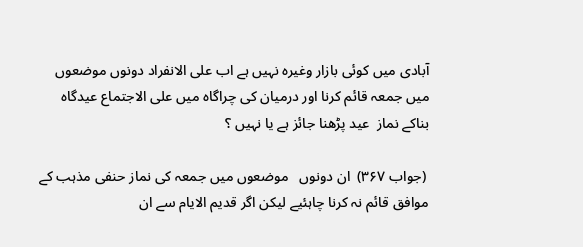آبادی میں کوئی بازار وغیرہ نہیں ہے اب علی الانفراد دونوں موضعوں میں جمعہ قائم کرنا اور درمیان کی چراگاہ میں علی الاجتماع عیدگاہ بناکے نماز  عید پڑھنا جائز ہے یا نہیں ؟

 (جواب ۳۶۷)  ان دونوں   موضعوں میں جمعہ کی نماز حنفی مذہب کے موافق قائم نہ کرنا چاہئیے لیکن اگر قدیم الایام سے ان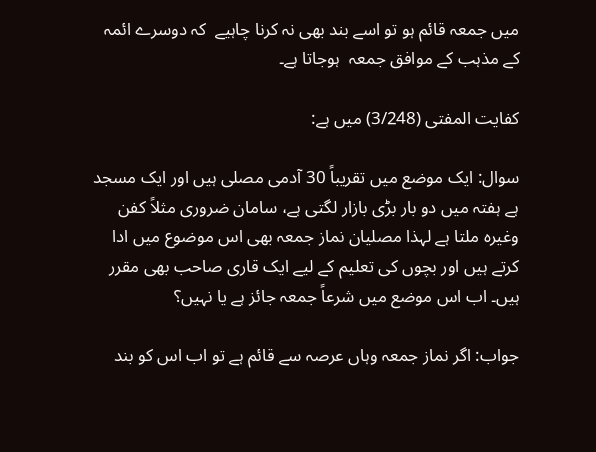میں جمعہ قائم ہو تو اسے بند بھی نہ کرنا چاہیے  کہ دوسرے ائمہ کے مذہب کے موافق جمعہ  ہوجاتا ہے۔

کفایت المفتی (3/248) میں ہے:

سوال: ایک موضع میں تقریباً 30 آدمی مصلی ہیں اور ایک مسجد ہے ہفتہ میں دو بار بڑی بازار لگتی ہے، سامان ضروری مثلاً کفن وغیرہ ملتا ہے لہذا مصلیان نماز جمعہ بھی اس موضوع میں ادا کرتے ہیں اور بچوں کی تعلیم کے لیے ایک قاری صاحب بھی مقرر ہیں۔ اب اس موضع میں شرعاً جمعہ جائز ہے یا نہیں؟

جواب: اگر نماز جمعہ وہاں عرصہ سے قائم ہے تو اب اس کو بند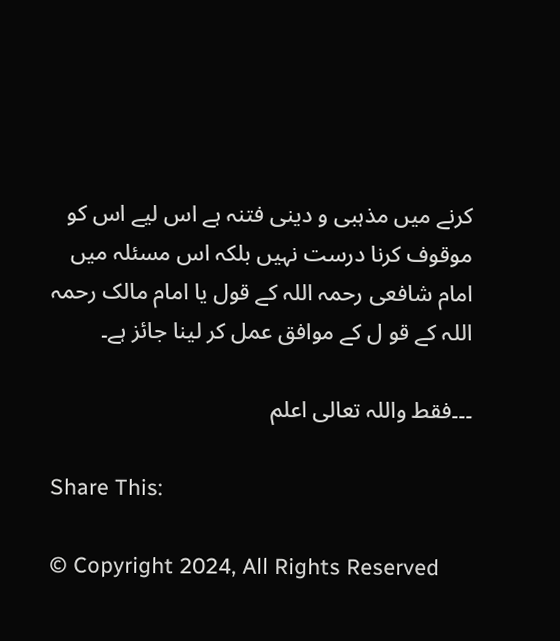کرنے میں مذہبی و دینی فتنہ ہے اس لیے اس کو موقوف کرنا درست نہیں بلکہ اس مسئلہ میں امام شافعی رحمہ اللہ کے قول یا امام مالک رحمہ اللہ کے قو ل کے موافق عمل کر لینا جائز ہے۔

۔۔۔فقط واللہ تعالی اعلم

Share This:

© Copyright 2024, All Rights Reserved